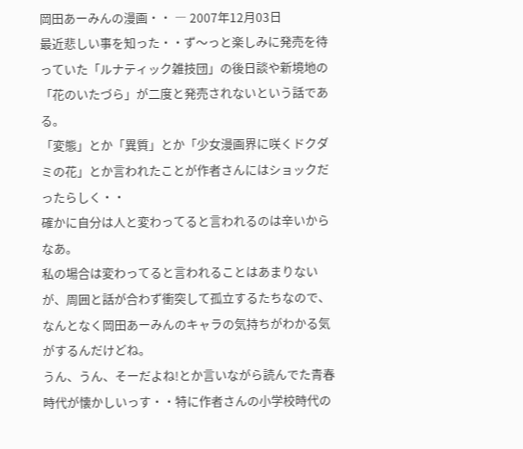岡田あーみんの漫画・・ ― 2007年12月03日
最近悲しい事を知った・・ず〜っと楽しみに発売を待っていた「ルナティック雑技団」の後日談や新境地の「花のいたづら」が二度と発売されないという話である。
「変態」とか「異質」とか「少女漫画界に咲くドクダミの花」とか言われたことが作者さんにはショックだったらしく・・
確かに自分は人と変わってると言われるのは辛いからなあ。
私の場合は変わってると言われることはあまりないが、周囲と話が合わず衝突して孤立するたちなので、なんとなく岡田あーみんのキャラの気持ちがわかる気がするんだけどね。
うん、うん、そーだよね!とか言いながら読んでた青春時代が懐かしいっす・・特に作者さんの小学校時代の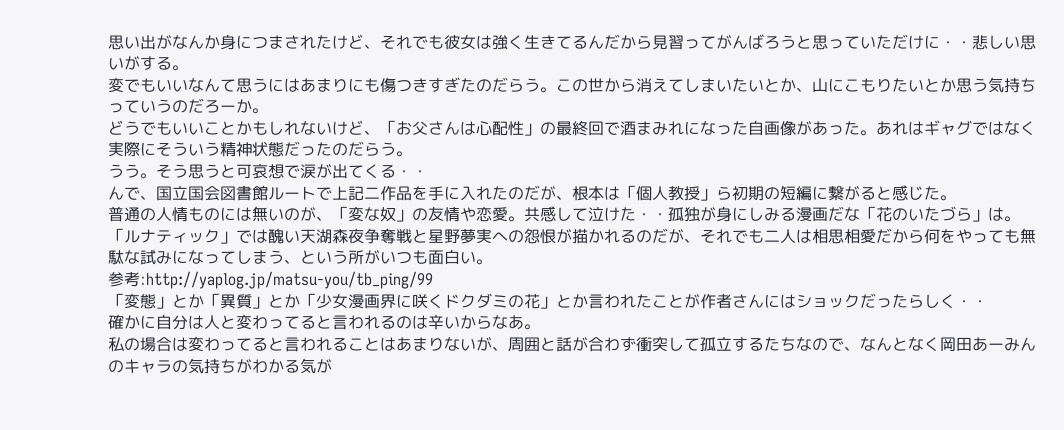思い出がなんか身につまされたけど、それでも彼女は強く生きてるんだから見習ってがんばろうと思っていただけに・・悲しい思いがする。
変でもいいなんて思うにはあまりにも傷つきすぎたのだらう。この世から消えてしまいたいとか、山にこもりたいとか思う気持ちっていうのだろーか。
どうでもいいことかもしれないけど、「お父さんは心配性」の最終回で酒まみれになった自画像があった。あれはギャグではなく実際にそういう精神状態だったのだらう。
うう。そう思うと可哀想で涙が出てくる・・
んで、国立国会図書館ルートで上記二作品を手に入れたのだが、根本は「個人教授」ら初期の短編に繋がると感じた。
普通の人情ものには無いのが、「変な奴」の友情や恋愛。共感して泣けた・・孤独が身にしみる漫画だな「花のいたづら」は。
「ルナティック」では醜い天湖森夜争奪戦と星野夢実への怨恨が描かれるのだが、それでも二人は相思相愛だから何をやっても無駄な試みになってしまう、という所がいつも面白い。
参考:http://yaplog.jp/matsu-you/tb_ping/99
「変態」とか「異質」とか「少女漫画界に咲くドクダミの花」とか言われたことが作者さんにはショックだったらしく・・
確かに自分は人と変わってると言われるのは辛いからなあ。
私の場合は変わってると言われることはあまりないが、周囲と話が合わず衝突して孤立するたちなので、なんとなく岡田あーみんのキャラの気持ちがわかる気が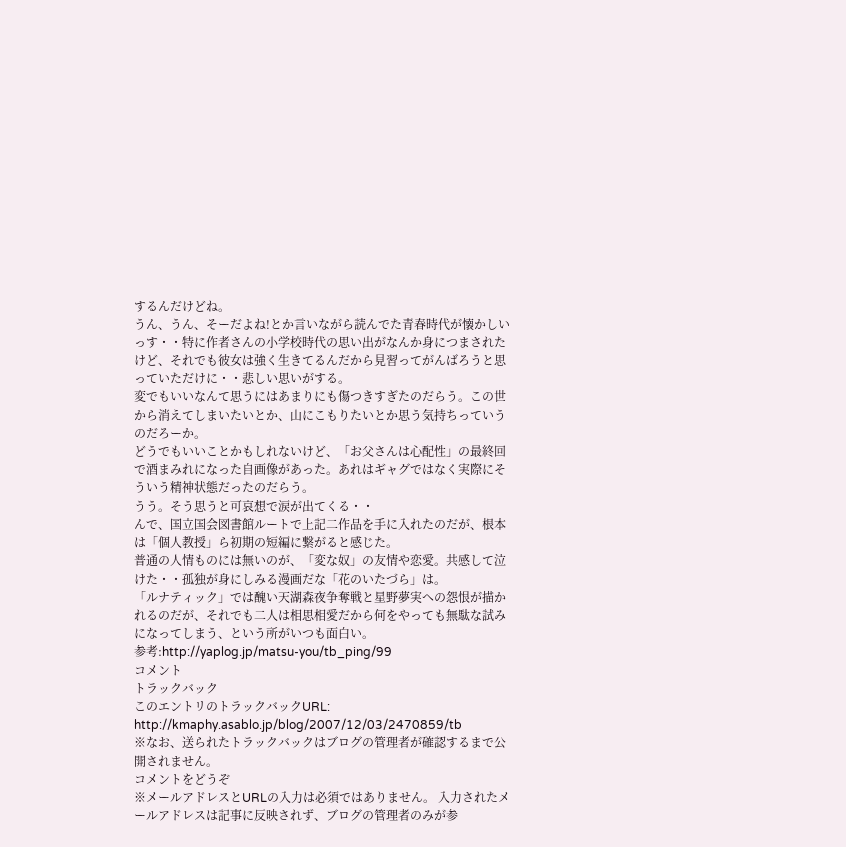するんだけどね。
うん、うん、そーだよね!とか言いながら読んでた青春時代が懐かしいっす・・特に作者さんの小学校時代の思い出がなんか身につまされたけど、それでも彼女は強く生きてるんだから見習ってがんばろうと思っていただけに・・悲しい思いがする。
変でもいいなんて思うにはあまりにも傷つきすぎたのだらう。この世から消えてしまいたいとか、山にこもりたいとか思う気持ちっていうのだろーか。
どうでもいいことかもしれないけど、「お父さんは心配性」の最終回で酒まみれになった自画像があった。あれはギャグではなく実際にそういう精神状態だったのだらう。
うう。そう思うと可哀想で涙が出てくる・・
んで、国立国会図書館ルートで上記二作品を手に入れたのだが、根本は「個人教授」ら初期の短編に繋がると感じた。
普通の人情ものには無いのが、「変な奴」の友情や恋愛。共感して泣けた・・孤独が身にしみる漫画だな「花のいたづら」は。
「ルナティック」では醜い天湖森夜争奪戦と星野夢実への怨恨が描かれるのだが、それでも二人は相思相愛だから何をやっても無駄な試みになってしまう、という所がいつも面白い。
参考:http://yaplog.jp/matsu-you/tb_ping/99
コメント
トラックバック
このエントリのトラックバックURL: http://kmaphy.asablo.jp/blog/2007/12/03/2470859/tb
※なお、送られたトラックバックはブログの管理者が確認するまで公開されません。
コメントをどうぞ
※メールアドレスとURLの入力は必須ではありません。 入力されたメールアドレスは記事に反映されず、ブログの管理者のみが参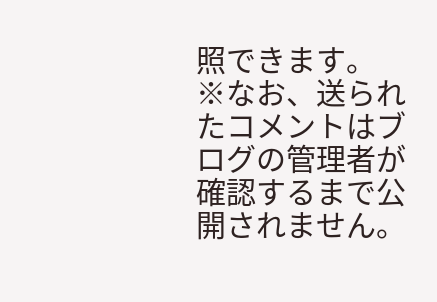照できます。
※なお、送られたコメントはブログの管理者が確認するまで公開されません。